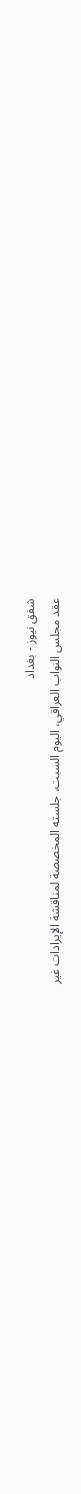شفق نيوز - بغداد
عقد مجلس النواب العراقي، اليوم السبت، جلسته المخصصة لمناقشة الإيرادات غير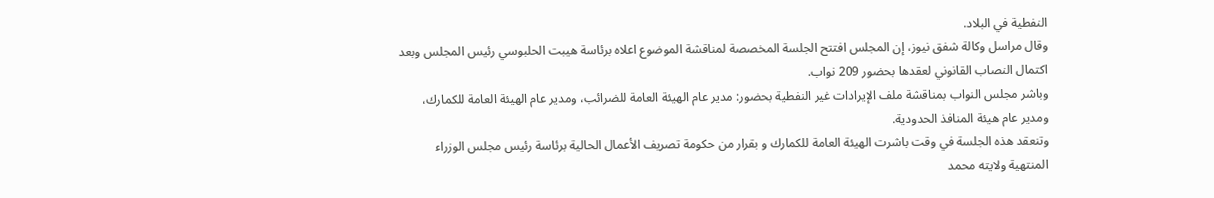النفطية في البلاد.
وقال مراسل وكالة شفق نيوز، إن المجلس افتتح الجلسة المخصصة لمناقشة الموضوع اعلاه برئاسة هيبت الحلبوسي رئيس المجلس وبعد اكتمال النصاب القانوني لعقدها بحضور 209 نواب.
وباشر مجلس النواب بمناقشة ملف الإيرادات غير النفطية بحضور: مدير عام الهيئة العامة للضرائب، ومدير عام الهيئة العامة للكمارك، ومدير عام هيئة المنافذ الحدودية.
وتنعقد هذه الجلسة في وقت باشرت الهيئة العامة للكمارك و بقرار من حكومة تصريف الأعمال الحالية برئاسة رئيس مجلس الوزراء المنتهية ولايته محمد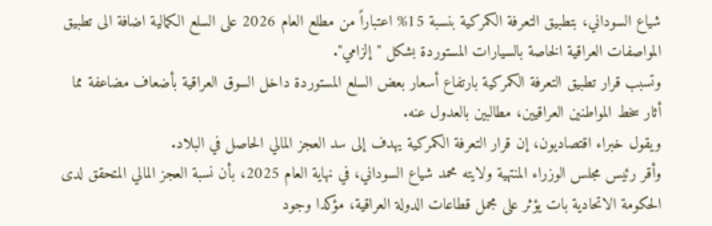شياع السوداني، بتطبيق التعرفة الكمركية بنسبة 15% اعتباراً من مطلع العام 2026 على السلع الكمالية اضافة الى تطبيق المواصفات العراقية الخاصة بالسيارات المستوردة بشكل "إلزامي".
وتسبب قرار تطبيق التعرفة الكمركية بارتفاع أسعار بعض السلع المستوردة داخل السوق العراقية بأضعاف مضاعفة مما أثار سخط المواطنين العراقيين، مطالبين بالعدول عنه.
ويقول خبراء اقتصاديون، إن قرار التعرفة الكمركية يهدف إلى سد العجز المالي الحاصل في البلاد.
وأقر رئيس مجلس الوزراء المنتهية ولايته محمد شياع السوداني، في نهاية العام 2025، بأن نسبة العجز المالي المتحقق لدى الحكومة الاتحادية بات يؤثر على مجمل قطاعات الدولة العراقية، مؤكدا وجود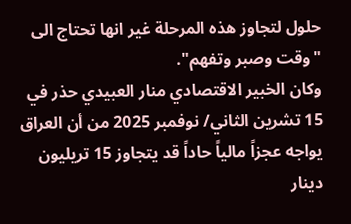حلول لتجاوز هذه المرحلة غير انها تحتاج الى "وقت وصبر وتفهم".
وكان الخبير الاقتصادي منار العبيدي حذر في 15 تشرين الثاني/ نوفمبر 2025 من أن العراق يواجه عجزاً مالياً حاداً قد يتجاوز 15 تريليون دينار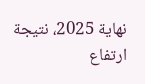نهاية 2025، نتيجة ارتفاع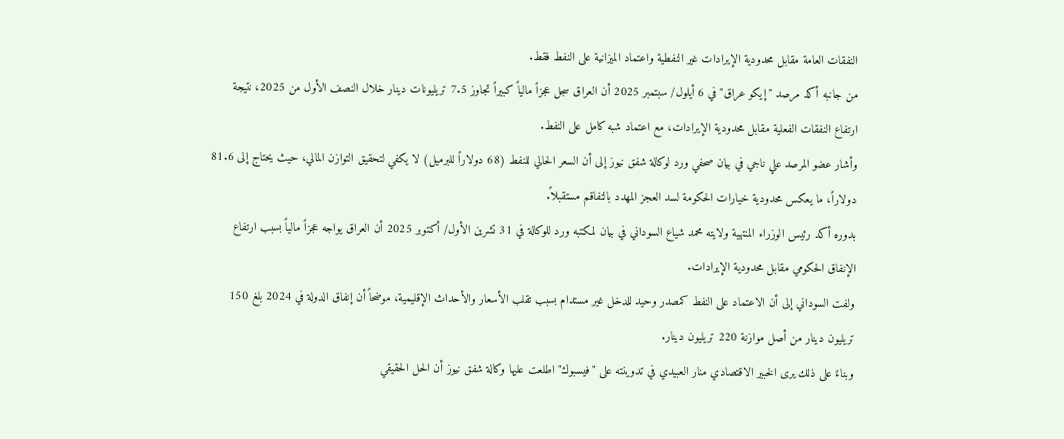النفقات العامة مقابل محدودية الإيرادات غير النفطية واعتماد الميزانية على النفط فقط.
من جانبه أكد مرصد "إيكو عراق" في 6 أيلول/ سبتمبر 2025 أن العراق سجل عجزاً مالياً كبيراً تجاوز 7.5 تريليونات دينار خلال النصف الأول من 2025، نتيجة ارتفاع النفقات الفعلية مقابل محدودية الإيرادات، مع اعتماد شبه كامل على النفط.
وأشار عضو المرصد علي ناجي في بيان صحفي ورد لوكالة شفق نيوز إلى أن السعر الحالي للنفط (68 دولاراً للبرميل) لا يكفي لتحقيق التوازن المالي، حيث يحتاج إلى 81.6 دولاراً، ما يعكس محدودية خيارات الحكومة لسد العجز المهدد بالتفاقم مستقبلاً.
بدوره أكد رئيس الوزراء المنتهية ولايته محمد شياع السوداني في بيان لمكتبه ورد للوكالة في 31 تشرين الأول/ أكتوبر 2025 أن العراق يواجه عجزاً مالياً بسبب ارتفاع الإنفاق الحكومي مقابل محدودية الإيرادات.
ولفت السوداني إلى أن الاعتماد على النفط كمصدر وحيد للدخل غير مستدام بسبب تقلب الأسعار والأحداث الإقليمية، موضحاً أن إنفاق الدولة في 2024 بلغ 150 تريليون دينار من أصل موازنة 220 تريليون دينار.
وبناءً على ذلك يرى الخبير الاقتصادي منار العبيدي في تدوينته على "فيسبوك" اطلعت عليها وكالة شفق نيوز أن الحل الحقيقي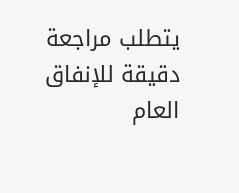يتطلب مراجعة دقيقة للإنفاق العام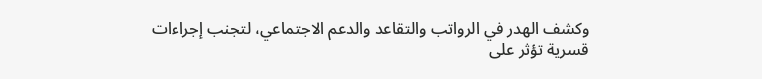وكشف الهدر في الرواتب والتقاعد والدعم الاجتماعي، لتجنب إجراءات قسرية تؤثر على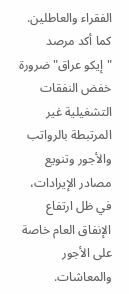الفقراء والعاطلين.
كما أكد مرصد "إيكو عراق" ضرورة خفض النفقات التشغيلية غير المرتبطة بالرواتب والأجور وتنويع مصادر الإيرادات، في ظل ارتفاع الإنفاق العام خاصة على الأجور والمعاشات.